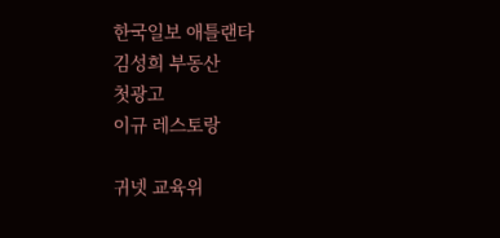한국일보 애틀랜타
김성희 부동산
첫광고
이규 레스토랑

귀넷 교육위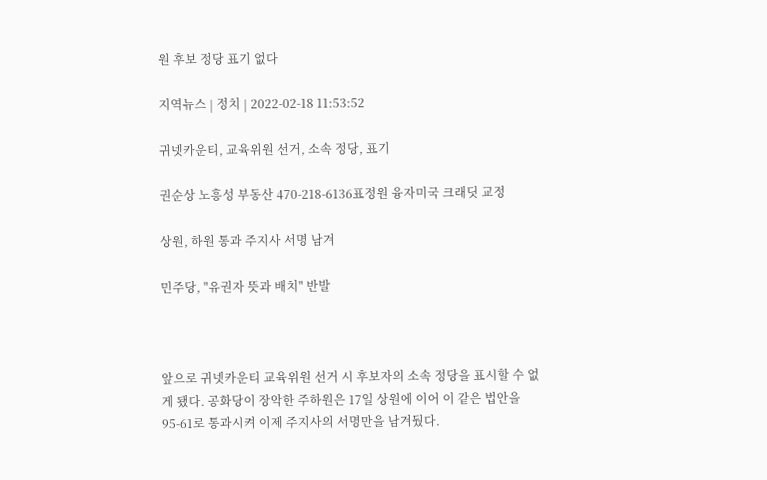원 후보 정당 표기 없다

지역뉴스 | 정치 | 2022-02-18 11:53:52

귀넷카운티, 교육위원 선거, 소속 정당, 표기

권순상 노흥성 부동산 470-218-6136표정원 융자미국 크래딧 교정

상원, 하원 통과 주지사 서명 남겨

민주당, "유권자 뜻과 배치" 반발



앞으로 귀넷카운티 교육위원 선거 시 후보자의 소속 정당을 표시할 수 없게 됐다. 공화당이 장악한 주하원은 17일 상원에 이어 이 같은 법안을 95-61로 통과시켜 이제 주지사의 서명만을 남겨뒀다.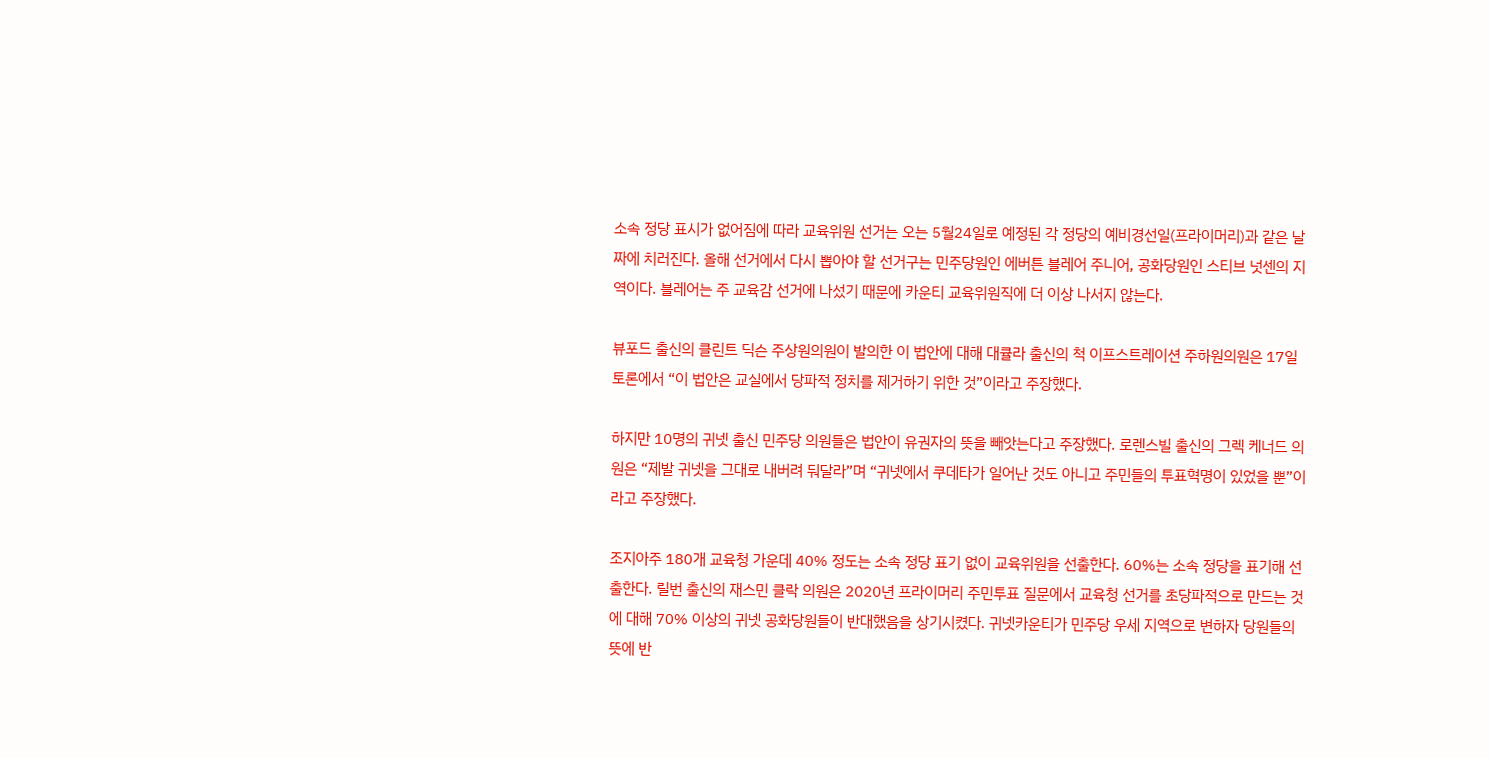소속 정당 표시가 없어짐에 따라 교육위원 선거는 오는 5월24일로 예정된 각 정당의 예비경선일(프라이머리)과 같은 날짜에 치러진다. 올해 선거에서 다시 뽑아야 할 선거구는 민주당원인 에버튼 블레어 주니어, 공화당원인 스티브 넛센의 지역이다. 블레어는 주 교육감 선거에 나섰기 때문에 카운티 교육위원직에 더 이상 나서지 않는다.

뷰포드 출신의 클린트 딕슨 주상원의원이 발의한 이 법안에 대해 대큘라 출신의 척 이프스트레이션 주하원의원은 17일 토론에서 “이 법안은 교실에서 당파적 정치를 제거하기 위한 것”이라고 주장했다.

하지만 10명의 귀넷 출신 민주당 의원들은 법안이 유권자의 뜻을 빼앗는다고 주장했다. 로렌스빌 출신의 그렉 케너드 의원은 “제발 귀넷을 그대로 내버려 둬달라”며 “귀넷에서 쿠데타가 일어난 것도 아니고 주민들의 투표혁명이 있었을 뿐”이라고 주장했다.

조지아주 180개 교육청 가운데 40% 정도는 소속 정당 표기 없이 교육위원을 선출한다. 60%는 소속 정당을 표기해 선출한다. 릴번 출신의 재스민 클락 의원은 2020년 프라이머리 주민투표 질문에서 교육청 선거를 초당파적으로 만드는 것에 대해 70% 이상의 귀넷 공화당원들이 반대했음을 상기시켰다. 귀넷카운티가 민주당 우세 지역으로 변하자 당원들의 뜻에 반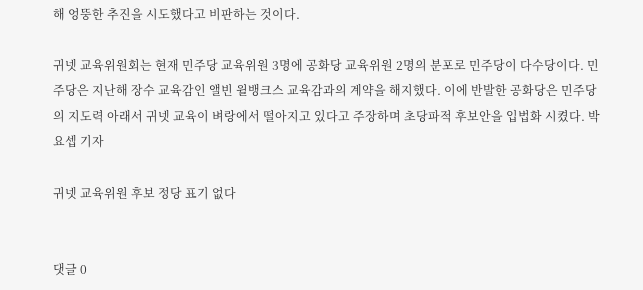해 엉뚱한 추진을 시도했다고 비판하는 것이다.

귀넷 교육위원회는 현재 민주당 교육위원 3명에 공화당 교육위원 2명의 분포로 민주당이 다수당이다. 민주당은 지난해 장수 교육감인 앨빈 윌뱅크스 교육감과의 계약을 해지했다. 이에 반발한 공화당은 민주당의 지도력 아래서 귀넷 교육이 벼랑에서 떨아지고 있다고 주장하며 초당파적 후보안을 입법화 시켰다. 박요셉 기자

귀넷 교육위원 후보 정당 표기 없다


댓글 0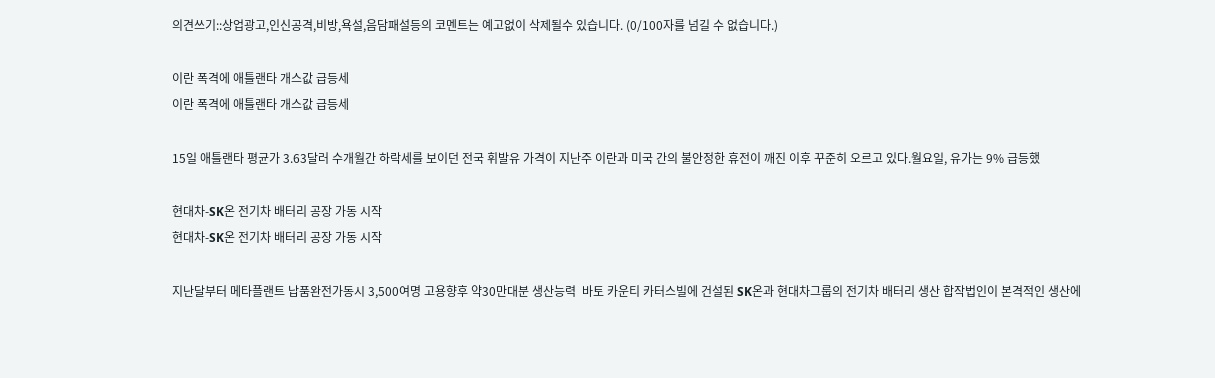의견쓰기::상업광고,인신공격,비방,욕설,음담패설등의 코멘트는 예고없이 삭제될수 있습니다. (0/100자를 넘길 수 없습니다.)

이란 폭격에 애틀랜타 개스값 급등세
이란 폭격에 애틀랜타 개스값 급등세

15일 애틀랜타 평균가 3.63달러 수개월간 하락세를 보이던 전국 휘발유 가격이 지난주 이란과 미국 간의 불안정한 휴전이 깨진 이후 꾸준히 오르고 있다.월요일, 유가는 9% 급등했

현대차-SK온 전기차 배터리 공장 가동 시작
현대차-SK온 전기차 배터리 공장 가동 시작

지난달부터 메타플랜트 납품완전가동시 3,500여명 고용향후 약30만대분 생산능력  바토 카운티 카터스빌에 건설된 SK온과 현대차그룹의 전기차 배터리 생산 합작법인이 본격적인 생산에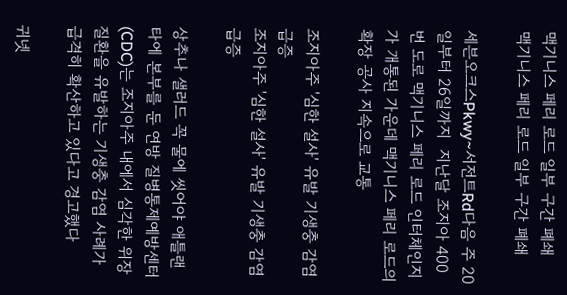맥기니스 페리 로드 일부 구간 폐쇄
맥기니스 페리 로드 일부 구간 폐쇄

세븐오크스Pkwy~서전트Rd다음 주 20일부터 26일까지  지난달 조지아 400번 도로 맥기니스 페리 로드 인터체인지가 개통된 가운데 맥기니스 페리 로드의 확장 공사 지속으로 교통

조지아주 '심한 설사' 유발 기생충 감염 급증
조지아주 '심한 설사' 유발 기생충 감염 급증

상추나 샐러드 꼭 물에 씻어야 애틀랜타에 본부를 둔 연방 질병통제예방센터(CDC)는 조지아주 내에서 심각한 위장 질환을 유발하는 기생충 감염 사례가 급격히 확산하고 있다고 경고했다

귀넷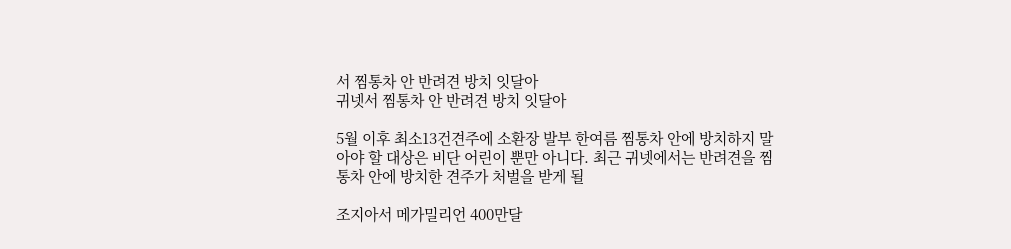서 찜통차 안 반려견 방치 잇달아
귀넷서 찜통차 안 반려견 방치 잇달아

5월 이후 최소13건견주에 소환장 발부 한여름 찜통차 안에 방치하지 말아야 할 대상은 비단 어린이 뿐만 아니다. 최근 귀넷에서는 반려견을 찜통차 안에 방치한 견주가 처벌을 받게 될

조지아서 메가밀리언 400만달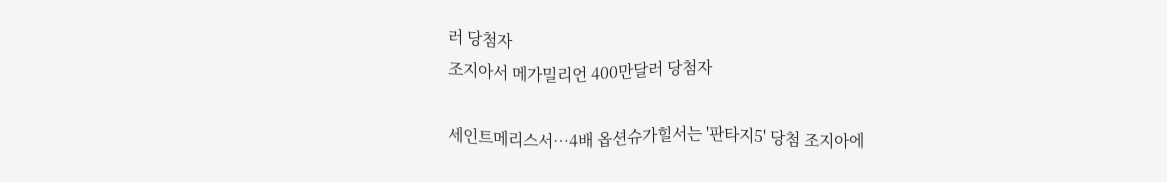러 당첨자
조지아서 메가밀리언 400만달러 당첨자

세인트메리스서…4배 옵션슈가힐서는 '판타지5' 당첨 조지아에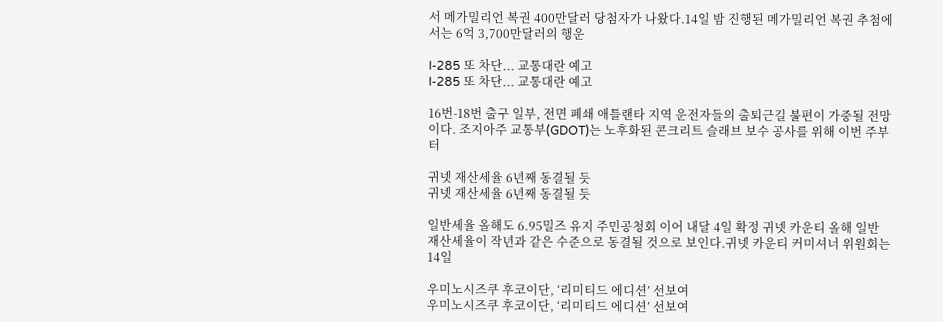서 메가밀리언 복권 400만달러 당첨자가 나왔다.14일 밤 진행된 메가밀리언 복권 추첨에서는 6억 3,700만달러의 행운

I-285 또 차단... 교통대란 예고
I-285 또 차단... 교통대란 예고

16번-18번 출구 일부, 전면 폐쇄 애틀랜타 지역 운전자들의 출퇴근길 불편이 가중될 전망이다. 조지아주 교통부(GDOT)는 노후화된 콘크리트 슬래브 보수 공사를 위해 이번 주부터

귀넷 재산세율 6년째 동결될 듯
귀넷 재산세율 6년째 동결될 듯

일반세율 올해도 6.95밀즈 유지 주민공청회 이어 내달 4일 확정 귀넷 카운티 올해 일반 재산세율이 작년과 같은 수준으로 동결될 것으로 보인다.귀넷 카운티 커미셔너 위원회는 14일

우미노시즈쿠 후코이단, ‘리미티드 에디션’ 선보여
우미노시즈쿠 후코이단, ‘리미티드 에디션’ 선보여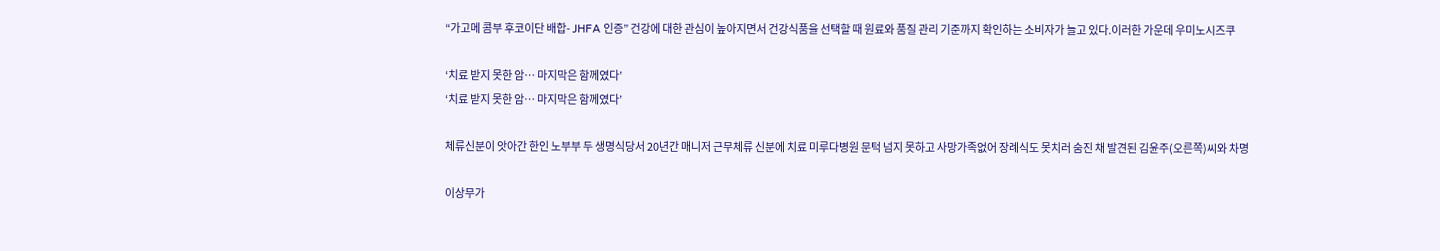“가고메 콤부 후코이단 배합- JHFA 인증” 건강에 대한 관심이 높아지면서 건강식품을 선택할 때 원료와 품질 관리 기준까지 확인하는 소비자가 늘고 있다.이러한 가운데 우미노시즈쿠

‘치료 받지 못한 암… 마지막은 함께였다’
‘치료 받지 못한 암… 마지막은 함께였다’

체류신분이 앗아간 한인 노부부 두 생명식당서 20년간 매니저 근무체류 신분에 치료 미루다병원 문턱 넘지 못하고 사망가족없어 장례식도 못치러 숨진 채 발견된 김윤주(오른쪽)씨와 차명

이상무가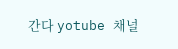간다 yotube 채널